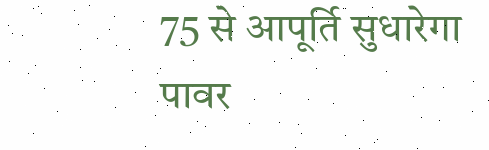75 से आपूर्ति सुधारेगा पावर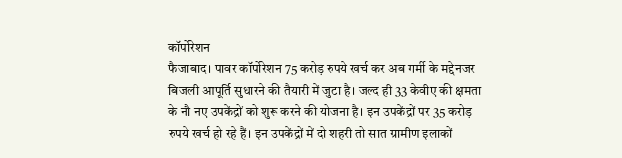कॉर्पोरेशन
फैजाबाद। पावर कॉर्पोरेशन 75 करोड़ रुपये खर्च कर अब गर्मी के मद्देनजर बिजली आपूर्ति सुधारने की तैयारी में जुटा है। जल्द ही 33 केवीए की क्षमता के नौ नए उपकेंद्रों को शुरू करने की योजना है। इन उपकेंद्रों पर 35 करोड़ रुपये खर्च हो रहे हैं। इन उपकेंद्रों में दो शहरी तो सात ग्रामीण इलाकों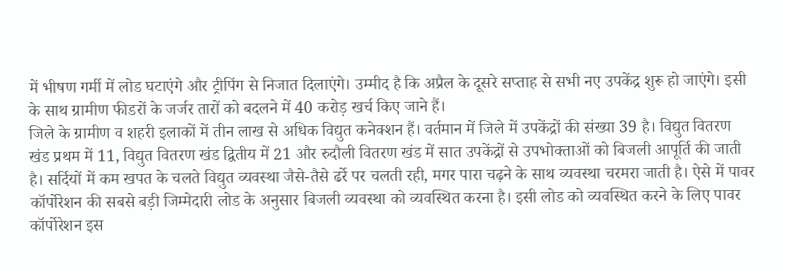में भीषण गर्मी में लोड घटाएंगे और ट्रीपिंग से निजात दिलाएंगे। उम्मीद है कि अप्रैल के दूसरे सप्ताह से सभी नए उपकेंद्र शुरू हो जाएंगे। इसी के साथ ग्रामीण फीडरों के जर्जर तारों को बदलने में 40 करोड़ खर्च किए जाने हैं।
जिले के ग्रामीण व शहरी इलाकों में तीन लाख से अधिक विद्युत कनेक्शन हैं। वर्तमान में जिले में उपकेंद्रों की संख्या 39 है। विद्युत वितरण खंड प्रथम में 11, विद्युत वितरण खंड द्वितीय में 21 और रुदौली वितरण खंड में सात उपकेंद्रों से उपभोक्ताओं को बिजली आपूर्ति की जाती है। सर्दियों में कम खपत के चलते विद्युत व्यवस्था जैसे-तैसे ढर्रे पर चलती रही, मगर पारा चढ़ने के साथ व्यवस्था चरमरा जाती है। ऐसे में पावर कॉर्पोरेशन की सबसे बड़ी जिम्मेदारी लोड के अनुसार बिजली व्यवस्था को व्यवस्थित करना है। इसी लोड को व्यवस्थित करने के लिए पावर कॉर्पोरेशन इस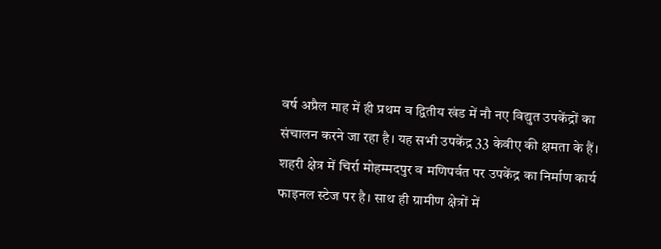वर्ष अप्रैल माह में ही प्रथम व द्वितीय खंड में नौ नए विद्युत उपकेंद्रों का संचालन करने जा रहा है। यह सभी उपकेंद्र 33 केवीए की क्षमता के हैं।
शहरी क्षेत्र में चिर्रा मोहम्मदपुर व मणिपर्वत पर उपकेंद्र का निर्माण कार्य फाइनल स्टेज पर है। साथ ही ग्रामीण क्षेत्रों में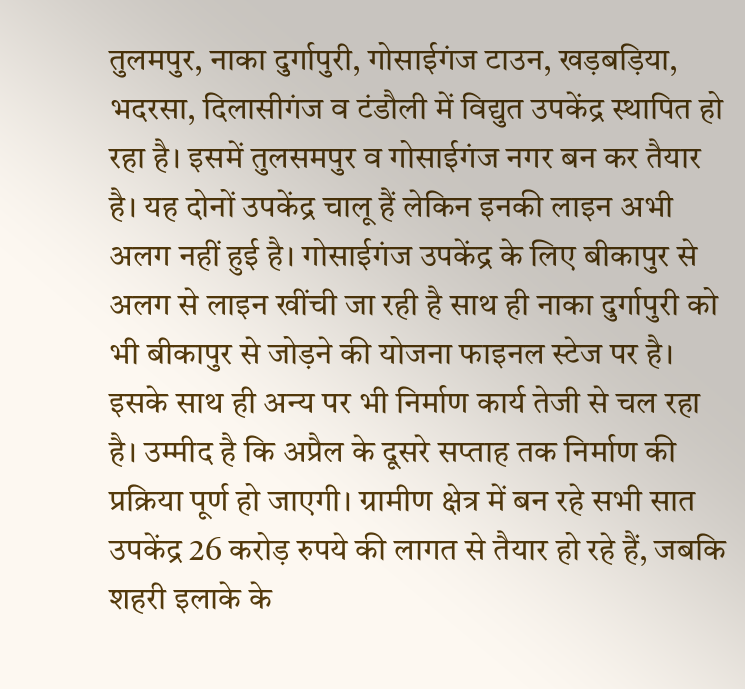तुलमपुर, नाका दुर्गापुरी, गोसाईगंज टाउन, खड़बड़िया, भदरसा, दिलासीगंज व टंडौली में विद्युत उपकेंद्र स्थापित हो रहा है। इसमें तुलसमपुर व गोसाईगंज नगर बन कर तैयार है। यह दोनों उपकेंद्र चालू हैं लेकिन इनकी लाइन अभी अलग नहीं हुई है। गोसाईगंज उपकेंद्र के लिए बीकापुर से अलग से लाइन खींची जा रही है साथ ही नाका दुर्गापुरी को भी बीकापुर से जोड़ने की योजना फाइनल स्टेज पर है। इसके साथ ही अन्य पर भी निर्माण कार्य तेजी से चल रहा है। उम्मीद है कि अप्रैल के दूसरे सप्ताह तक निर्माण की प्रक्रिया पूर्ण हो जाएगी। ग्रामीण क्षेत्र में बन रहे सभी सात उपकेंद्र 26 करोड़ रुपये की लागत से तैयार हो रहे हैं, जबकि शहरी इलाके के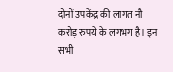दोनों उपकेंद्र की लागत नौ करोड़ रुपये के लगभग है। इन सभी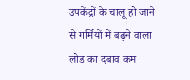उपकेंद्रों के चालू हो जाने से गर्मियों में बढ़ने वाला लोड का दबाव कम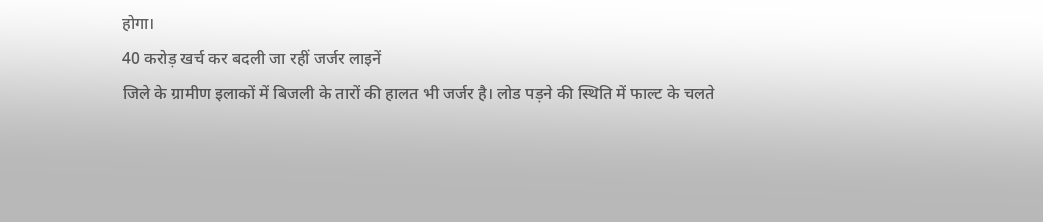होगा।
40 करोड़ खर्च कर बदली जा रहीं जर्जर लाइनें
जिले के ग्रामीण इलाकों में बिजली के तारों की हालत भी जर्जर है। लोड पड़ने की स्थिति में फाल्ट के चलते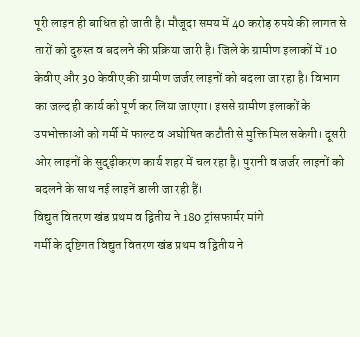पूरी लाइन ही बाधित हो जाती है। मौजूदा समय में 40 करोड़ रुपये की लागत से तारों को दुरुस्त व बदलने की प्रक्रिया जारी है। जिले के ग्रामीण इलाकों में 10 केवीए और 30 केवीए की ग्रामीण जर्जर लाइनों को बदला जा रहा है। विभाग का जल्द ही कार्य को पूर्ण कर लिया जाएगा। इससे ग्रामीण इलाकों के उपभोक्ताओं को गर्मी में फाल्ट व अघोषित कटौती से मुक्ति मिल सकेगी। दूसरी ओर लाइनों के सुदृढ़ीकरण कार्य शहर में चल रहा है। पुरानी व जर्जर लाइनों को बदलने के साथ नई लाइनें डाली जा रही हैं।
विद्युत वितरण खंड प्रथम व द्वितीय ने 180 ट्रांसफार्मर मांगे
गर्मी के दृष्टिगत विद्युत वितरण खंड प्रथम व द्वितीय ने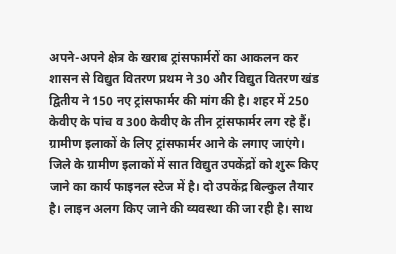अपने-अपने क्षेत्र के खराब ट्रांसफार्मरों का आकलन कर शासन से विद्युत वितरण प्रथम ने 30 और विद्युत वितरण खंड द्वितीय ने 150 नए ट्रांसफार्मर की मांग की है। शहर में 250 केवीए के पांच व 300 केवीए के तीन ट्रांसफार्मर लग रहे हैं। ग्रामीण इलाकों के लिए ट्रांसफार्मर आने के लगाए जाएंगे।
जिले के ग्रामीण इलाकों में सात विद्युत उपकेंद्रों को शुरू किए जाने का कार्य फाइनल स्टेज में है। दो उपकेंद्र बिल्कुल तैयार है। लाइन अलग किए जाने की व्यवस्था की जा रही है। साथ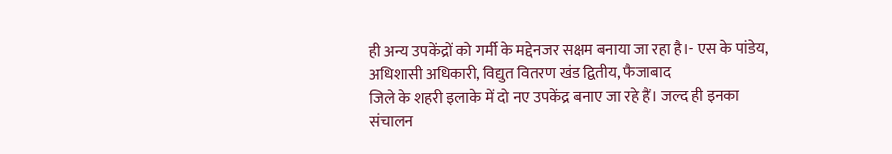ही अन्य उपकेंद्रों को गर्मी के मद्देनजर सक्षम बनाया जा रहा है।- एस के पांडेय, अधिशासी अधिकारी, विद्युत वितरण खंड द्वितीय, फैजाबाद
जिले के शहरी इलाके में दो नए उपकेंद्र बनाए जा रहे हैं। जल्द ही इनका संचालन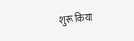शुरू किया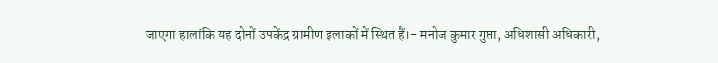जाएगा हालांकि यह दोनों उपकेंद्र ग्रामीण इलाकों में स्थित हैं।- मनोज कुमार गुप्ता, अधिशासी अधिकारी,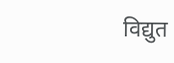विद्युत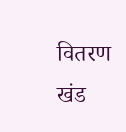वितरण खंड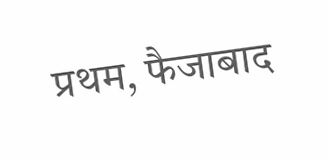प्रथम, फैजाबाद